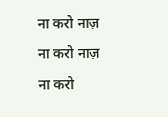ना करो नाज़
ना करो नाज़
ना करो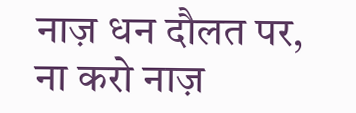नाज़ धन दौलत पर,
ना करो नाज़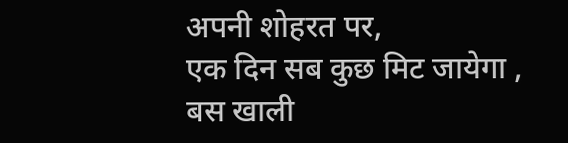अपनी शोहरत पर,
एक दिन सब कुछ मिट जायेगा ,
बस खाली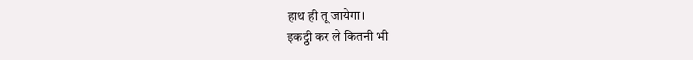हाथ ही तू जायेगा।
इकट्ठी कर ले कितनी भी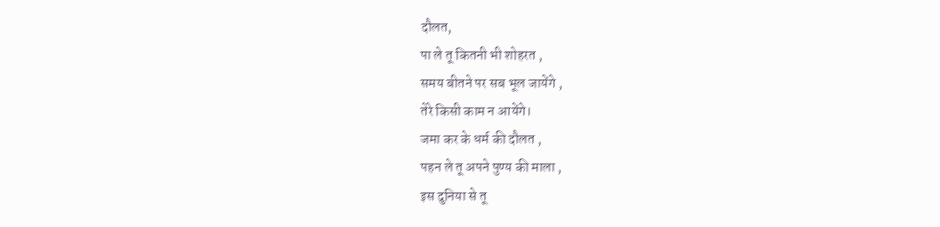दौलत,
पा ले तू कितनी भी शोहरत ,
समय बीतने पर सब भूल जायेंगे ,
तेरे किसी काम न आयेंगे।
जमा कर के धर्म की दौलत ,
पहन ले तू अपने पुण्य की माला ,
इस दुनिया से तू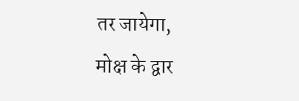तर जायेगा,
मोक्ष के द्वार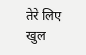तेरे लिए खुल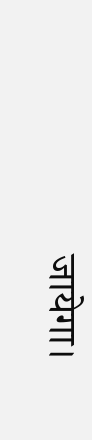जायेगा।